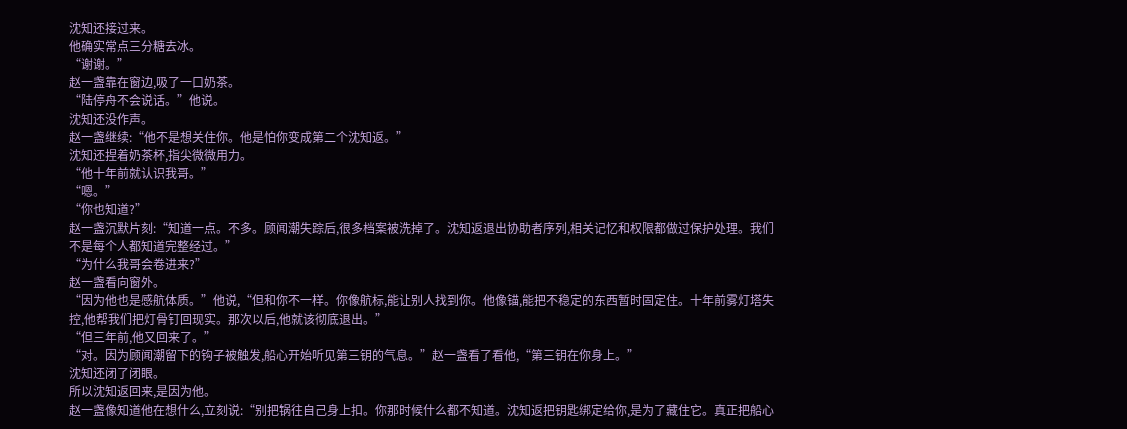沈知还接过来。
他确实常点三分糖去冰。
“谢谢。”
赵一盏靠在窗边,吸了一口奶茶。
“陆停舟不会说话。”他说。
沈知还没作声。
赵一盏继续:“他不是想关住你。他是怕你变成第二个沈知返。”
沈知还捏着奶茶杯,指尖微微用力。
“他十年前就认识我哥。”
“嗯。”
“你也知道?”
赵一盏沉默片刻:“知道一点。不多。顾闻潮失踪后,很多档案被洗掉了。沈知返退出协助者序列,相关记忆和权限都做过保护处理。我们不是每个人都知道完整经过。”
“为什么我哥会卷进来?”
赵一盏看向窗外。
“因为他也是感航体质。”他说,“但和你不一样。你像航标,能让别人找到你。他像锚,能把不稳定的东西暂时固定住。十年前雾灯塔失控,他帮我们把灯骨钉回现实。那次以后,他就该彻底退出。”
“但三年前,他又回来了。”
“对。因为顾闻潮留下的钩子被触发,船心开始听见第三钥的气息。”赵一盏看了看他,“第三钥在你身上。”
沈知还闭了闭眼。
所以沈知返回来,是因为他。
赵一盏像知道他在想什么,立刻说:“别把锅往自己身上扣。你那时候什么都不知道。沈知返把钥匙绑定给你,是为了藏住它。真正把船心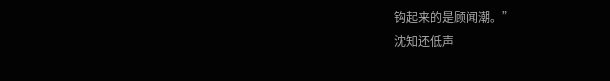钩起来的是顾闻潮。”
沈知还低声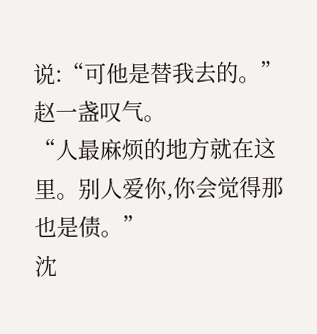说:“可他是替我去的。”
赵一盏叹气。
“人最麻烦的地方就在这里。别人爱你,你会觉得那也是债。”
沈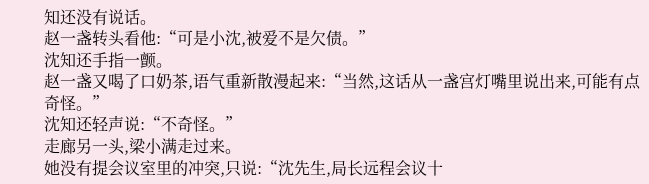知还没有说话。
赵一盏转头看他:“可是小沈,被爱不是欠债。”
沈知还手指一颤。
赵一盏又喝了口奶茶,语气重新散漫起来:“当然,这话从一盏宫灯嘴里说出来,可能有点奇怪。”
沈知还轻声说:“不奇怪。”
走廊另一头,梁小满走过来。
她没有提会议室里的冲突,只说:“沈先生,局长远程会议十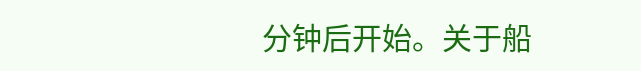分钟后开始。关于船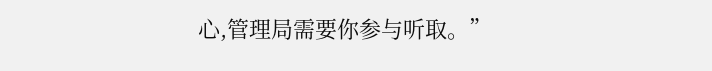心,管理局需要你参与听取。”